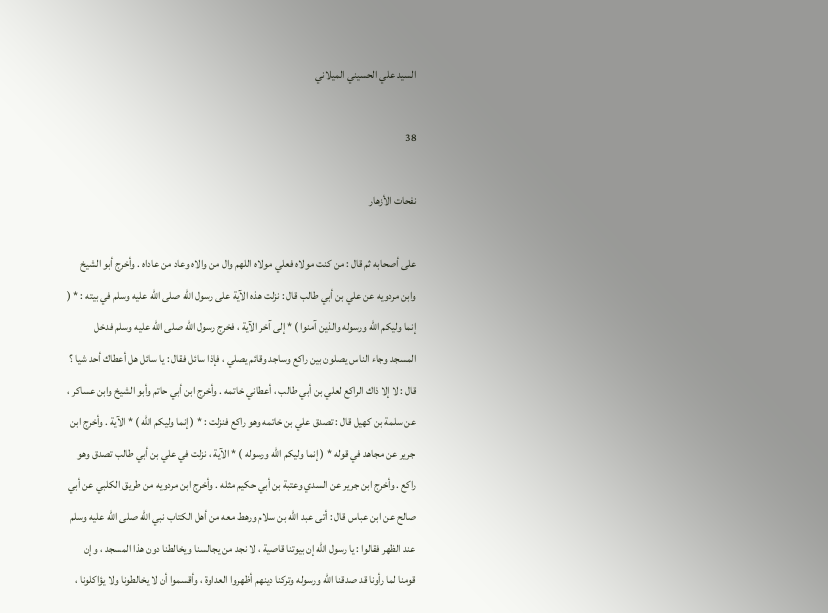السيد علي الحسيني الميلاني

38

نفحات الأزهار

على أصحابه ثم قال : من كنت مولاه فعلي مولاه اللهم وال من والاه وعاد من عاداه . وأخرج أبو الشيخ وابن مردويه عن علي بن أبي طالب قال : نزلت هذه الآية على رسول الله صلى الله عليه وسلم في بيته : * ( إنما وليكم الله ورسوله والذين آمنوا ) * إلى آخر الآية ، فخرج رسول الله صلى الله عليه وسلم فدخل المسجد وجاء الناس يصلون بين راكع وساجد وقائم يصلي ، فإذا سائل فقال : يا سائل هل أعطاك أحد شيا ؟ قال : لا إلا ذاك الراكع لعلي بن أبي طالب ، أعطاني خاتمه . وأخرج ابن أبي حاتم وأبو الشيخ وابن عساكر ، عن سلمة بن كهيل قال : تصدق علي بن خاتمه وهو راكع فنزلت : * ( إنما وليكم الله ) * الآية . وأخرج ابن جرير عن مجاهد في قوله * ( إنما وليكم الله ورسوله ) * الآية ، نزلت في علي بن أبي طالب تصدق وهو راكع . وأخرج ابن جرير عن السدي وعتبة بن أبي حكيم مثله . وأخرج ابن مردويه من طريق الكلبي عن أبي صالح عن ابن عباس قال : أتى عبد الله بن سلام ورهط معه من أهل الكتاب نبي الله صلى الله عليه وسلم عند الظهر فقالوا : يا رسول الله إن بيوتنا قاصية ، لا نجد من يجالسنا ويخالطنا دون هذا المسجد ، وإن قومنا لما رأونا قد صدقنا الله ورسوله وتركنا دينهم أظهروا العداوة ، وأقسموا أن لا يخالطونا ولا يؤاكلونا ،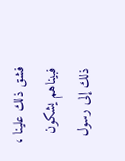فشق ذلك علينا ، فبيناهم يشكون ذلك إلى رسول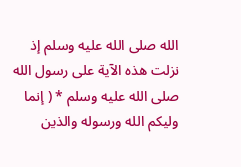الله صلى الله عليه وسلم إذ نزلت هذه الآية على رسول الله صلى الله عليه وسلم * ( إنما وليكم الله ورسوله والذين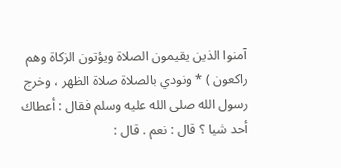آمنوا الذين يقيمون الصلاة ويؤتون الزكاة وهم راكعون ) * ونودي بالصلاة صلاة الظهر ، وخرج رسول الله صلى الله عليه وسلم فقال : أعطاك أحد شيا ؟ قال : نعم . قال :